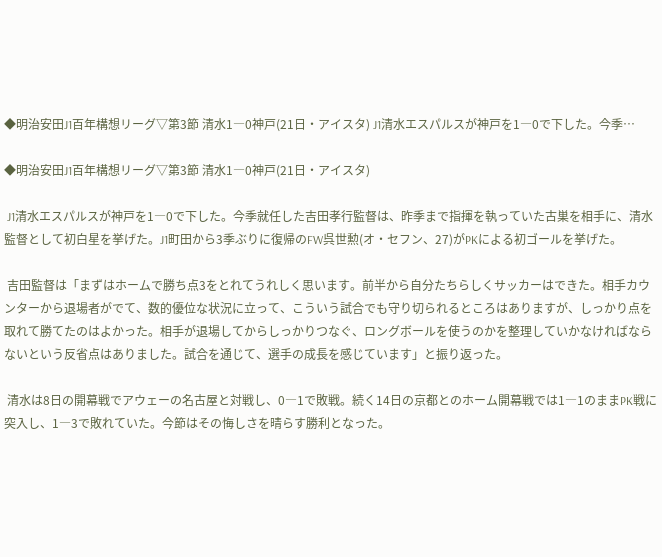◆明治安田J1百年構想リーグ▽第3節 清水1―0神戸(21日・アイスタ) J1清水エスパルスが神戸を1―0で下した。今季…

◆明治安田J1百年構想リーグ▽第3節 清水1―0神戸(21日・アイスタ)

 J1清水エスパルスが神戸を1―0で下した。今季就任した吉田孝行監督は、昨季まで指揮を執っていた古巣を相手に、清水監督として初白星を挙げた。J1町田から3季ぶりに復帰のFW呉世勲(オ・セフン、27)がPKによる初ゴールを挙げた。

 吉田監督は「まずはホームで勝ち点3をとれてうれしく思います。前半から自分たちらしくサッカーはできた。相手カウンターから退場者がでて、数的優位な状況に立って、こういう試合でも守り切られるところはありますが、しっかり点を取れて勝てたのはよかった。相手が退場してからしっかりつなぐ、ロングボールを使うのかを整理していかなければならないという反省点はありました。試合を通じて、選手の成長を感じています」と振り返った。

 清水は8日の開幕戦でアウェーの名古屋と対戦し、0―1で敗戦。続く14日の京都とのホーム開幕戦では1―1のままPK戦に突入し、1―3で敗れていた。今節はその悔しさを晴らす勝利となった。